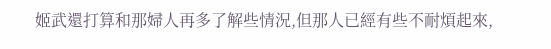姬武還打算和那婦人再多了解些情況,但那人已經有些不耐煩起來,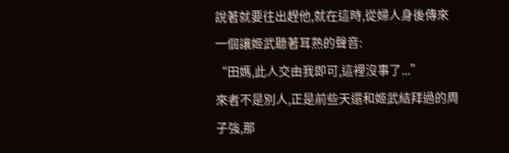說著就要往出趕他,就在這時,從婦人身後傳來一個讓姬武聽著耳熟的聲音:
“田媽,此人交由我即可,這裡沒事了...”
來者不是別人,正是前些天還和姬武結拜過的周子強,那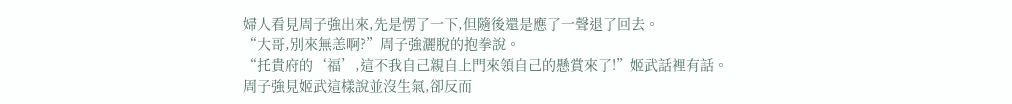婦人看見周子強出來,先是愣了一下,但隨後還是應了一聲退了回去。
“大哥,別來無恙啊?”周子強灑脫的抱拳說。
“托貴府的‘福’,這不我自己親自上門來領自己的懸賞來了!”姬武話裡有話。
周子強見姬武這樣說並沒生氣,卻反而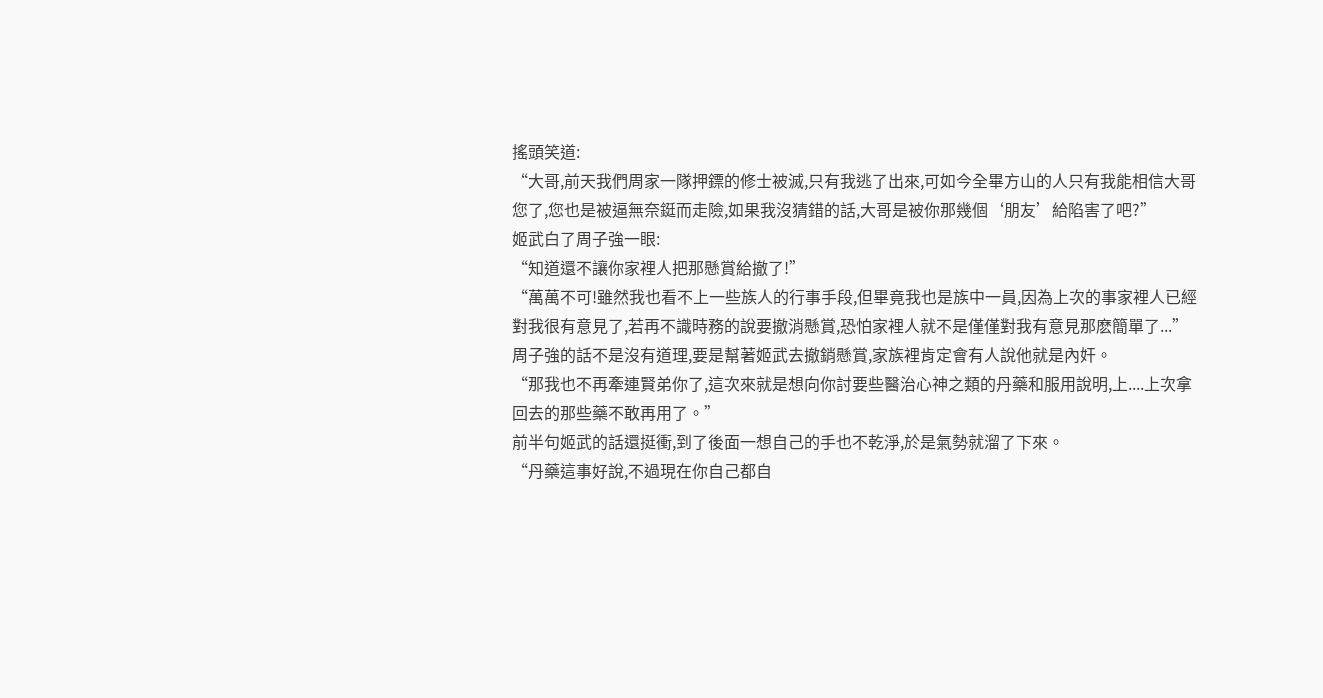搖頭笑道:
“大哥,前天我們周家一隊押鏢的修士被滅,只有我逃了出來,可如今全畢方山的人只有我能相信大哥您了,您也是被逼無奈鋌而走險,如果我沒猜錯的話,大哥是被你那幾個‘朋友’給陷害了吧?”
姬武白了周子強一眼:
“知道還不讓你家裡人把那懸賞給撤了!”
“萬萬不可!雖然我也看不上一些族人的行事手段,但畢竟我也是族中一員,因為上次的事家裡人已經對我很有意見了,若再不識時務的說要撤消懸賞,恐怕家裡人就不是僅僅對我有意見那麽簡單了...”
周子強的話不是沒有道理,要是幫著姬武去撤銷懸賞,家族裡肯定會有人說他就是內奸。
“那我也不再牽連賢弟你了,這次來就是想向你討要些醫治心神之類的丹藥和服用說明,上....上次拿回去的那些藥不敢再用了。”
前半句姬武的話還挺衝,到了後面一想自己的手也不乾淨,於是氣勢就溜了下來。
“丹藥這事好說,不過現在你自己都自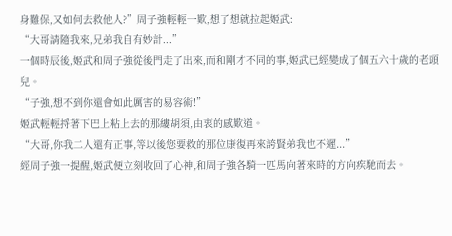身難保,又如何去救他人?”周子強輕輕一歎,想了想就拉起姬武:
“大哥請隨我來,兄弟我自有妙計...”
一個時辰後,姬武和周子強從後門走了出來,而和剛才不同的事,姬武已經變成了個五六十歲的老頭兒。
“子強,想不到你還會如此厲害的易容術!”
姬武輕輕捋著下巴上粘上去的那縷胡須,由衷的感歎道。
“大哥,你我二人還有正事,等以後您要救的那位康復再來誇賢弟我也不遲...”
經周子強一提醒,姬武便立刻收回了心神,和周子強各騎一匹馬向著來時的方向疾馳而去。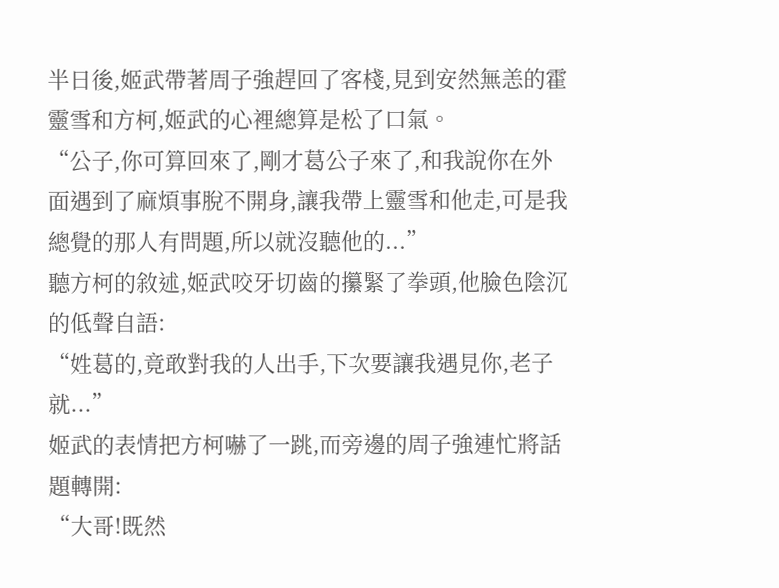半日後,姬武帶著周子強趕回了客棧,見到安然無恙的霍靈雪和方柯,姬武的心裡總算是松了口氣。
“公子,你可算回來了,剛才葛公子來了,和我說你在外面遇到了麻煩事脫不開身,讓我帶上靈雪和他走,可是我總覺的那人有問題,所以就沒聽他的...”
聽方柯的敘述,姬武咬牙切齒的攥緊了拳頭,他臉色陰沉的低聲自語:
“姓葛的,竟敢對我的人出手,下次要讓我遇見你,老子就...”
姬武的表情把方柯嚇了一跳,而旁邊的周子強連忙將話題轉開:
“大哥!既然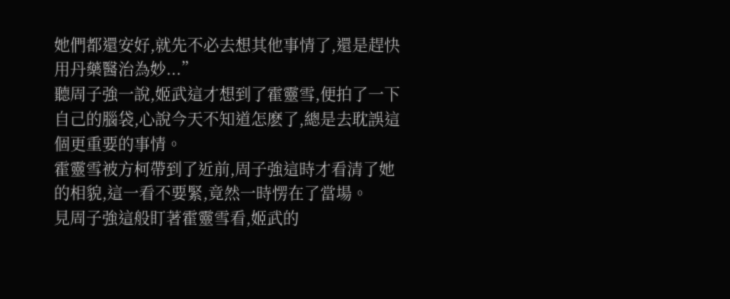她們都還安好,就先不必去想其他事情了,還是趕快用丹藥醫治為妙...”
聽周子強一說,姬武這才想到了霍靈雪,便拍了一下自己的腦袋,心說今天不知道怎麽了,總是去耽誤這個更重要的事情。
霍靈雪被方柯帶到了近前,周子強這時才看清了她的相貌,這一看不要緊,竟然一時愣在了當場。
見周子強這般盯著霍靈雪看,姬武的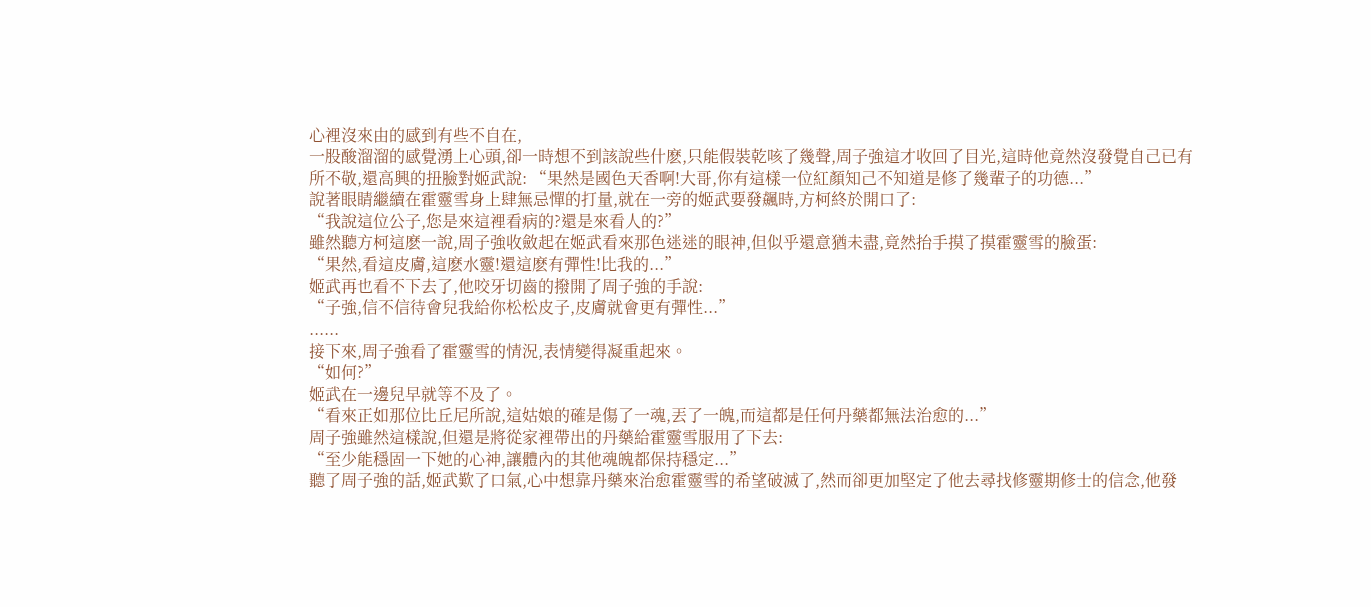心裡沒來由的感到有些不自在,
一股酸溜溜的感覺湧上心頭,卻一時想不到該說些什麽,只能假裝乾咳了幾聲,周子強這才收回了目光,這時他竟然沒發覺自己已有所不敬,還高興的扭臉對姬武說: “果然是國色天香啊!大哥,你有這樣一位紅顏知己不知道是修了幾輩子的功德...”
說著眼睛繼續在霍靈雪身上肆無忌憚的打量,就在一旁的姬武要發飆時,方柯終於開口了:
“我說這位公子,您是來這裡看病的?還是來看人的?”
雖然聽方柯這麽一說,周子強收斂起在姬武看來那色迷迷的眼神,但似乎還意猶未盡,竟然抬手摸了摸霍靈雪的臉蛋:
“果然,看這皮膚,這麽水靈!還這麽有彈性!比我的...”
姬武再也看不下去了,他咬牙切齒的撥開了周子強的手說:
“子強,信不信待會兒我給你松松皮子,皮膚就會更有彈性...”
......
接下來,周子強看了霍靈雪的情況,表情變得凝重起來。
“如何?”
姬武在一邊兒早就等不及了。
“看來正如那位比丘尼所說,這姑娘的確是傷了一魂,丟了一魄,而這都是任何丹藥都無法治愈的...”
周子強雖然這樣說,但還是將從家裡帶出的丹藥給霍靈雪服用了下去:
“至少能穩固一下她的心神,讓體內的其他魂魄都保持穩定...”
聽了周子強的話,姬武歎了口氣,心中想靠丹藥來治愈霍靈雪的希望破滅了,然而卻更加堅定了他去尋找修靈期修士的信念,他發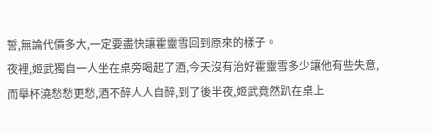誓,無論代價多大,一定要盡快讓霍靈雪回到原來的樣子。
夜裡,姬武獨自一人坐在桌旁喝起了酒,今天沒有治好霍靈雪多少讓他有些失意,而舉杯澆愁愁更愁,酒不醉人人自醉,到了後半夜,姬武竟然趴在桌上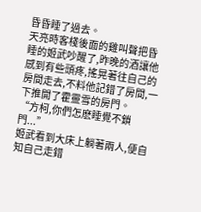昏昏睡了過去。
天亮時客棧後面的雞叫聲把昏睡的姬武吵醒了,昨晚的酒讓他感到有些頭疼,搖晃著往自己的房間走去,不料他記錯了房間,一下推開了霍靈雪的房門。
“方柯,你們怎麽睡覺不鎖門...”
姬武看到大床上躺著兩人,便自知自己走錯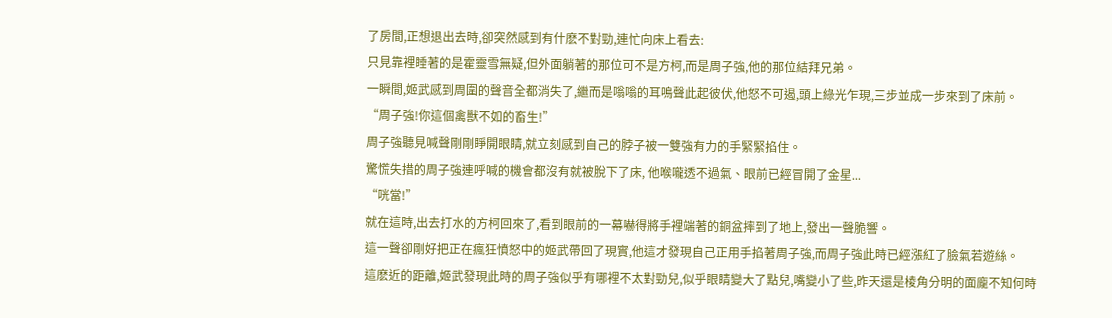了房間,正想退出去時,卻突然感到有什麽不對勁,連忙向床上看去:
只見靠裡睡著的是霍靈雪無疑,但外面躺著的那位可不是方柯,而是周子強,他的那位結拜兄弟。
一瞬間,姬武感到周圍的聲音全都消失了,繼而是嗡嗡的耳鳴聲此起彼伏,他怒不可遏,頭上綠光乍現,三步並成一步來到了床前。
“周子強!你這個禽獸不如的畜生!”
周子強聽見喊聲剛剛睜開眼睛,就立刻感到自己的脖子被一雙強有力的手緊緊掐住。
驚慌失措的周子強連呼喊的機會都沒有就被脫下了床, 他喉嚨透不過氣、眼前已經冒開了金星...
“咣當!”
就在這時,出去打水的方柯回來了,看到眼前的一幕嚇得將手裡端著的銅盆摔到了地上,發出一聲脆響。
這一聲卻剛好把正在瘋狂憤怒中的姬武帶回了現實,他這才發現自己正用手掐著周子強,而周子強此時已經漲紅了臉氣若遊絲。
這麽近的距離,姬武發現此時的周子強似乎有哪裡不太對勁兒,似乎眼睛變大了點兒,嘴變小了些,昨天還是棱角分明的面龐不知何時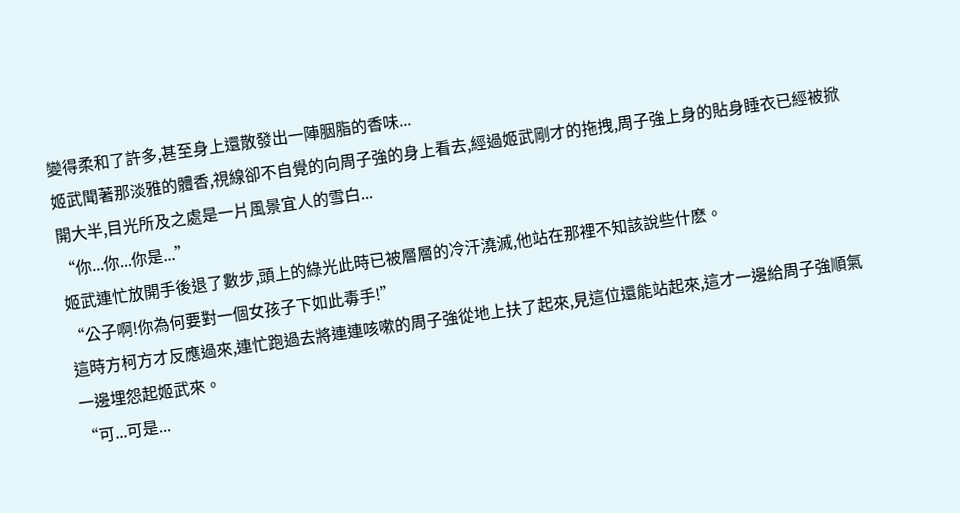變得柔和了許多,甚至身上還散發出一陣胭脂的香味...
姬武聞著那淡雅的體香,視線卻不自覺的向周子強的身上看去,經過姬武剛才的拖拽,周子強上身的貼身睡衣已經被掀開大半,目光所及之處是一片風景宜人的雪白...
“你...你...你是...”
姬武連忙放開手後退了數步,頭上的綠光此時已被層層的冷汗澆滅,他站在那裡不知該說些什麽。
“公子啊!你為何要對一個女孩子下如此毒手!”
這時方柯方才反應過來,連忙跑過去將連連咳嗽的周子強從地上扶了起來,見這位還能站起來,這才一邊給周子強順氣一邊埋怨起姬武來。
“可...可是...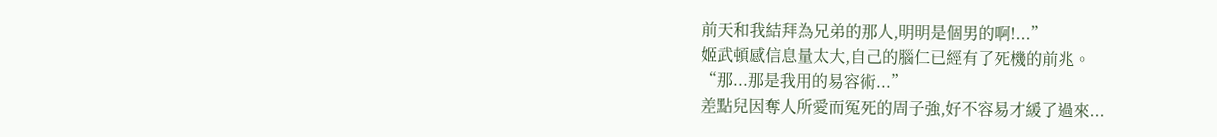前天和我結拜為兄弟的那人,明明是個男的啊!...”
姬武頓感信息量太大,自己的腦仁已經有了死機的前兆。
“那...那是我用的易容術...”
差點兒因奪人所愛而冤死的周子強,好不容易才緩了過來...